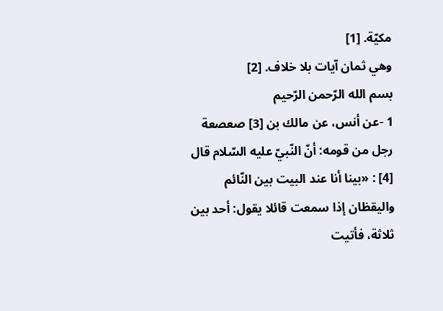مكيّة. [1]
وهي ثمان آيات بلا خلاف. [2]
بسم الله الرّحمن الرّحيم
1 -عن أنس، عن مالك بن [3] صعصعة رجل من قومه: أنّ النّبيّ عليه السّلام قال [4] : «بينا أنا عند البيت بين النّائم واليقظان إذا سمعت قائلا يقول: أحد بين ثلاثة، فأتيت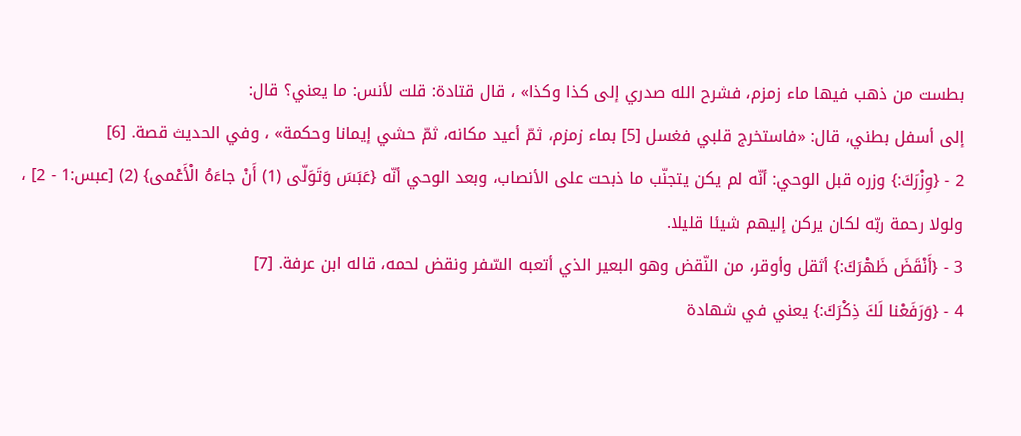بطست من ذهب فيها ماء زمزم، فشرح الله صدري إلى كذا وكذا» ، قال قتادة: قلت لأنس: ما يعني؟ قال:
إلى أسفل بطني، قال: «فاستخرج قلبي فغسل [5] بماء زمزم، ثمّ أعيد مكانه، ثمّ حشي إيمانا وحكمة» ، وفي الحديث قصة. [6]
2 - {وِزْرَكَ:} وزره قبل الوحي: أنّه لم يكن يتجنّب ما ذبحت على الأنصاب، وبعد الوحي أنّه {عَبَسَ وَتَوَلّى (1) أَنْ جاءَهُ الْأَعْمى} (2) [عبس:1 - 2] ، ولولا رحمة ربّه لكان يركن إليهم شيئا قليلا.
3 - {أَنْقَضَ ظَهْرَكَ:} أثقل وأوقر، من النّقض وهو البعير الذي أتعبه السّفر ونقض لحمه، قاله ابن عرفة. [7]
4 - {وَرَفَعْنا لَكَ ذِكْرَكَ:} يعني في شهادة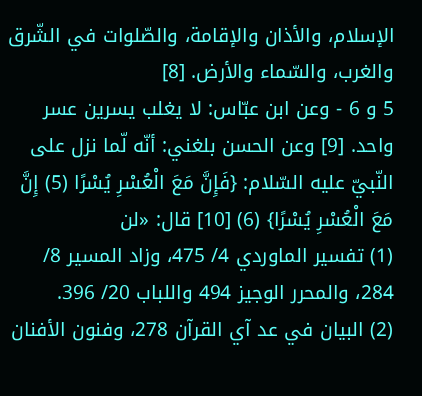الإسلام، والأذان والإقامة، والصّلوات في الشّرق والغرب، والسّماء والأرض. [8]
5 و 6 - وعن ابن عبّاس: لا يغلب يسرين عسر واحد. [9] وعن الحسن بلغني: أنّه لّما نزل على النّبيّ عليه السّلام: {فَإِنَّ مَعَ الْعُسْرِ يُسْرًا (5) إِنَّ مَعَ الْعُسْرِ يُسْرًا} (6) [10] قال: «لن
(1) تفسير الماوردي 4/ 475، وزاد المسير 8/ 284، والمحرر الوجيز 494 واللباب 20/ 396.
(2) البيان في عد آي القرآن 278، وفنون الأفنان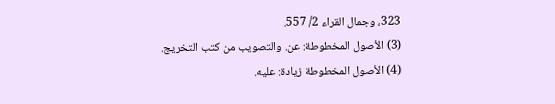323، وجمال القراء 2/ 557.
(3) الأصول المخطوطة: عن. والتصويب من كتب التخريج.
(4) الأصول المخطوطة زيادة: عليه.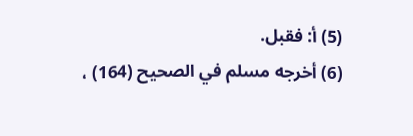(5) أ: فقبل.
(6) أخرجه مسلم في الصحيح (164) ،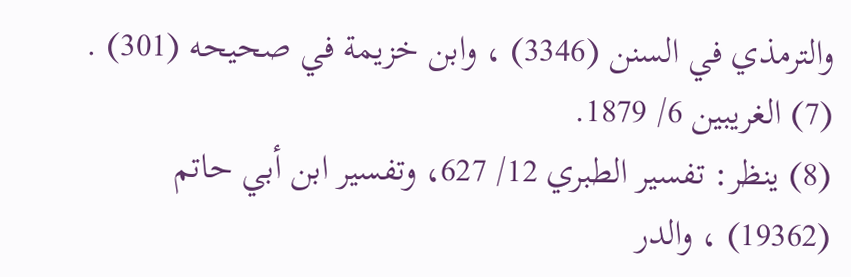والترمذي في السنن (3346) ، وابن خزيمة في صحيحه (301) .
(7) الغريبين 6/ 1879.
(8) ينظر: تفسير الطبري 12/ 627، وتفسير ابن أبي حاتم (19362) ، والدر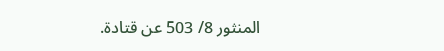المنثور 8/ 503 عن قتادة.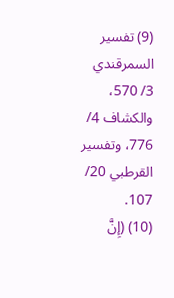(9) تفسير السمرقندي 3/ 570، والكشاف 4/ 776، وتفسير القرطبي 20/ 107.
(10) (إِنَّ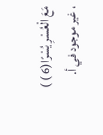مَعَ الْعُسْرِ يُسْرًا(6 ) ) ، غير موجود في أ.